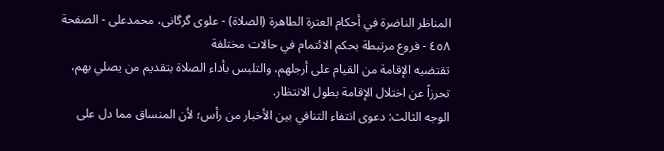المناظر الناضرة في أحکام العترة الطاهرة (الصلاة) - علوی گرگانی، محمدعلی - الصفحة ٤٥٨ - فروع مرتبطة بحكم الائتمام في حالات مختلفة
تقتضيه الإقامة من القيام على أرجلهم، والتلبس بأداء الصلاة بتقديم من يصلي بهم، تحرزاً عن اختلال الإقامة بطول الانتظار.
الوجه الثالث: دعوى انتفاء التنافي بين الأخبار من رأس؛ لأن المنساق مما دل على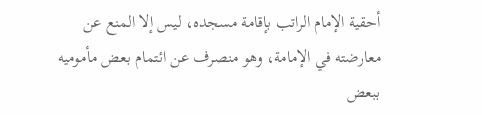أحقية الإمام الراتب بإقامة مسجده، ليس إلا المنع عن معارضته في الإمامة، وهو منصرف عن ائتمام بعض مأموميه ببعض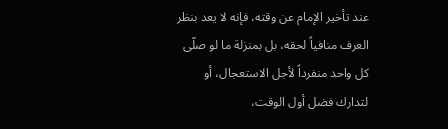عند تأخير الإمام عن وقته، فإنه لا يعد بنظر العرف منافياً لحقه، بل بمنزلة ما لو صلّى كل واحد منفرداً لأجل الاستعجال، أو لتدارك فضل أول الوقت،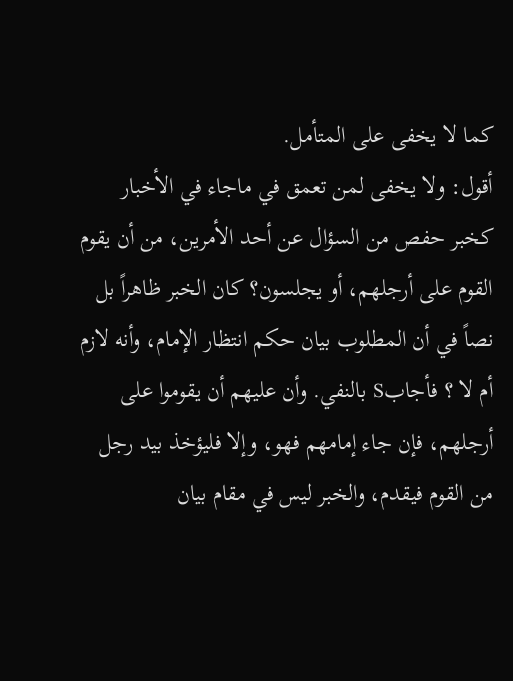كما لا يخفى على المتأمل.
أقول: ولا يخفى لمن تعمق في ماجاء في الأخبار كخبر حفص من السؤال عن أحد الأمرين، من أن يقوم القوم على أرجلهم، أو يجلسون؟ كان الخبر ظاهراً بل نصاً في أن المطلوب بيان حكم انتظار الإمام، وأنه لازم أم لا ؟ فأجابS بالنفي. وأن عليهم أن يقوموا على أرجلهم، فإن جاء إمامهم فهو، وإلا فليؤخذ بيد رجل من القوم فيقدم، والخبر ليس في مقام بيان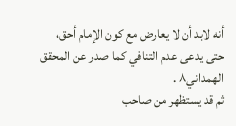أنه لابد أن لا يعارض مع كون الإمام أحق، حتى يدعى عدم التنافي كما صدر عن المحقق الهمداني٨ .
ثم قد يستظهر من صاحب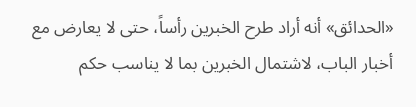«الحدائق» أنه أراد طرح الخبرين رأساً، حتى لا يعارض مع أخبار الباب، لاشتمال الخبرين بما لا يناسب حكم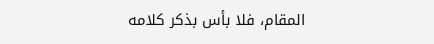المقام، فلا بأس بذكر كلامه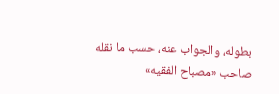بطوله، والجواب عنه، حسب ما نقله صاحب «مصباح الفقيه»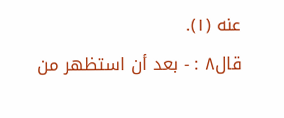عنه (١).
قال٨ : - بعد أن استظهر من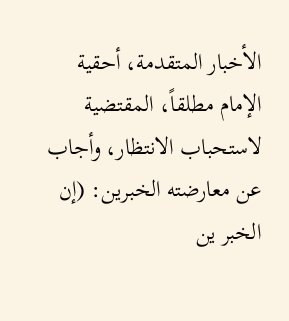الأخبار المتقدمة، أحقية الإمام مطلقاً، المقتضية لاستحباب الانتظار، وأجاب عن معارضته الخبرين: (إن الخبر ين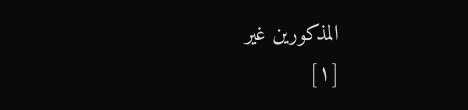المذكورين غير
[١]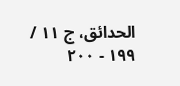الحدائق، ج ١١ / ١٩٩ - ٢٠٠